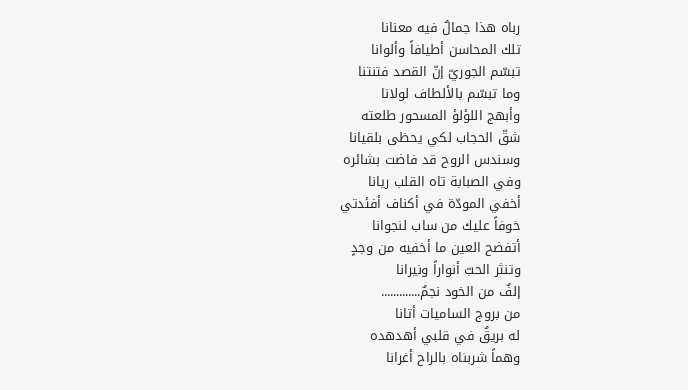رباه هذا جمالٌ فيه معنانا
تلك المحاسن أطيافاً وألوانا
تبسّم الجوريّ إنّ القصد فتنتنا
وما تبسّم بالألطاف لولانا
وأبهج اللؤلؤ المسحور طلعته
شقّ الحجاب لكي يحظى بلقيانا
وسندس الروح قد فاضت بشائره
وفي الصبابة تاه القلب ريانا
أخفي المودّة في أكناف أفئدتي
خوفاً عليك من ساب لنجوانا
أتفضح العين ما أخفيه من وجدٍ
وتنثر الحبّ أنواراً ونيرانا
إلفٌ من الخود نجمٌ.............
من بروج الساميات أتانا
له بريقٌ في قلبي أهدهده
وهماً شربناه بالراح أغرانا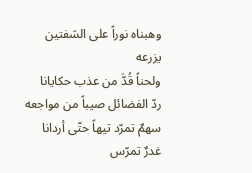وهبناه نوراً على الشفتين يزرعه
ولحناً قُدَّ من عذب حكايانا
ردّ الفضائل صيباً من مواجعه
سهمٌ تمرّد تيهاً حتّى أردانا
غدرٌ تمرّس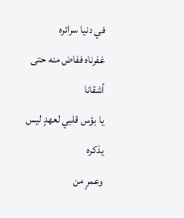في دنيا سرائره
غفرناه ففاض منه حتى أشقانا
يا بؤس قلبي لعهدٍ ليس يذكره
وعمرٍ من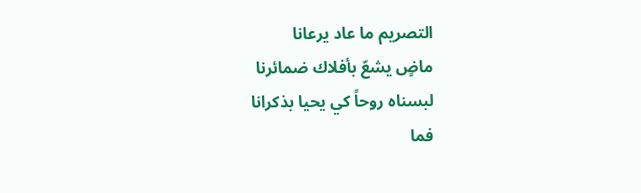التصريم ما عاد يرعانا
ماضٍ يشعّ بأفلاك ضمائرنا
لبسناه روحاً كي يحيا بذكرانا
فما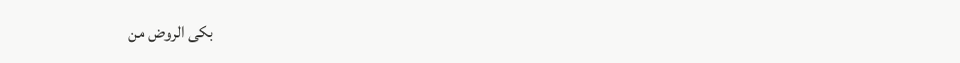بكى الروض من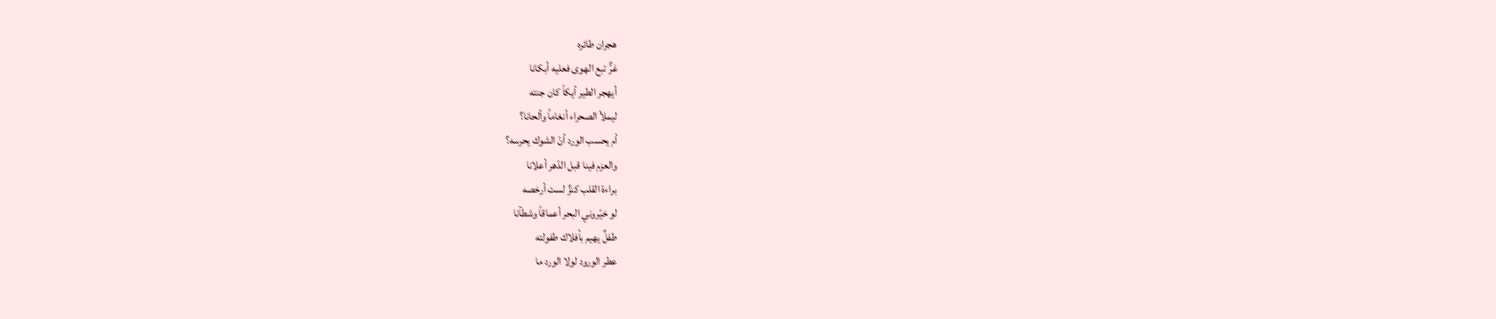هجران طائره
غرٌّ تبع الهوى فعليه أبكانا
أيهجر الطير أيكاً كان جنته
ليملأ الصحراء أنغاماً وألحانا؟
أم يحسب الورد أنّ الشوك يحرسه؟
والعزم فينا قبل الدّهر أعلانا
براءة القلب كنزٌ لست أرخصه
لو خيّروني البحر أعماقاً وشطآنا
طفلٌ يهيم بأفلاك طفولته
عطر الورود لولا الورد ما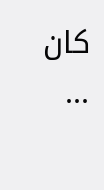كان
...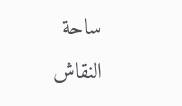ساحة النقاش